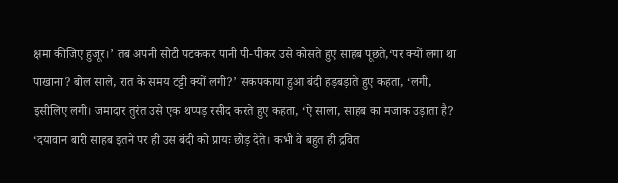क्षमा कीजिए हुजूर।’ तब अपनी सोटी पटककर पानी पी-पीकर उसे कोसते हुए साहब पूछते,‘पर क्यों लगा था पाखाना? बोल साले, रात के समय टट्टी क्यों लगी?’ सकपकाया हुआ बंदी हड़बड़ाते हुए कहता, ‘लगी, इसीलिए लगी। जमादार तुरंत उसे एक थप्पड़ रसीद करते हुए कहता, ‘ऐ साला, साहब का मजाक उड़ाता है? ‘दयावान बारी साहब इतने पर ही उस बंदी को प्रायः छोड़ देते। कभी वे बहुत ही द्रवित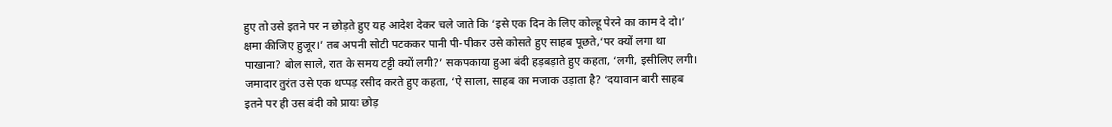हुए तो उसे इतने पर न छोड़ते हुए यह आदेश देकर चले जाते कि ‘इसे एक दिन के लिए कोल्हू पेरने का काम दे दो।’
क्षमा कीजिए हुजूर।’ तब अपनी सोटी पटककर पानी पी-पीकर उसे कोसते हुए साहब पूछते,‘पर क्यों लगा था पाखाना? बोल साले, रात के समय टट्टी क्यों लगी?’ सकपकाया हुआ बंदी हड़बड़ाते हुए कहता, ‘लगी, इसीलिए लगी। जमादार तुरंत उसे एक थप्पड़ रसीद करते हुए कहता, ‘ऐ साला, साहब का मजाक उड़ाता है? ‘दयावान बारी साहब इतने पर ही उस बंदी को प्रायः छोड़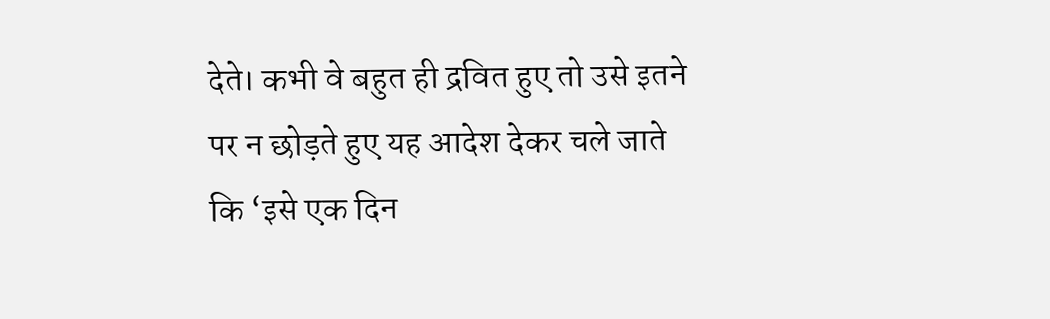देते। कभी वे बहुत ही द्रवित हुए तो उसे इतने पर न छोड़ते हुए यह आदेश देकर चले जाते कि ‘इसे एक दिन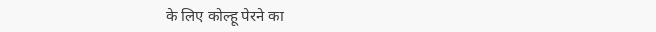के लिए कोल्हू पेरने का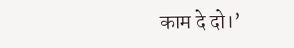काम दे दो।’